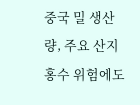중국 밀 생산량, 주요 산지 홍수 위험에도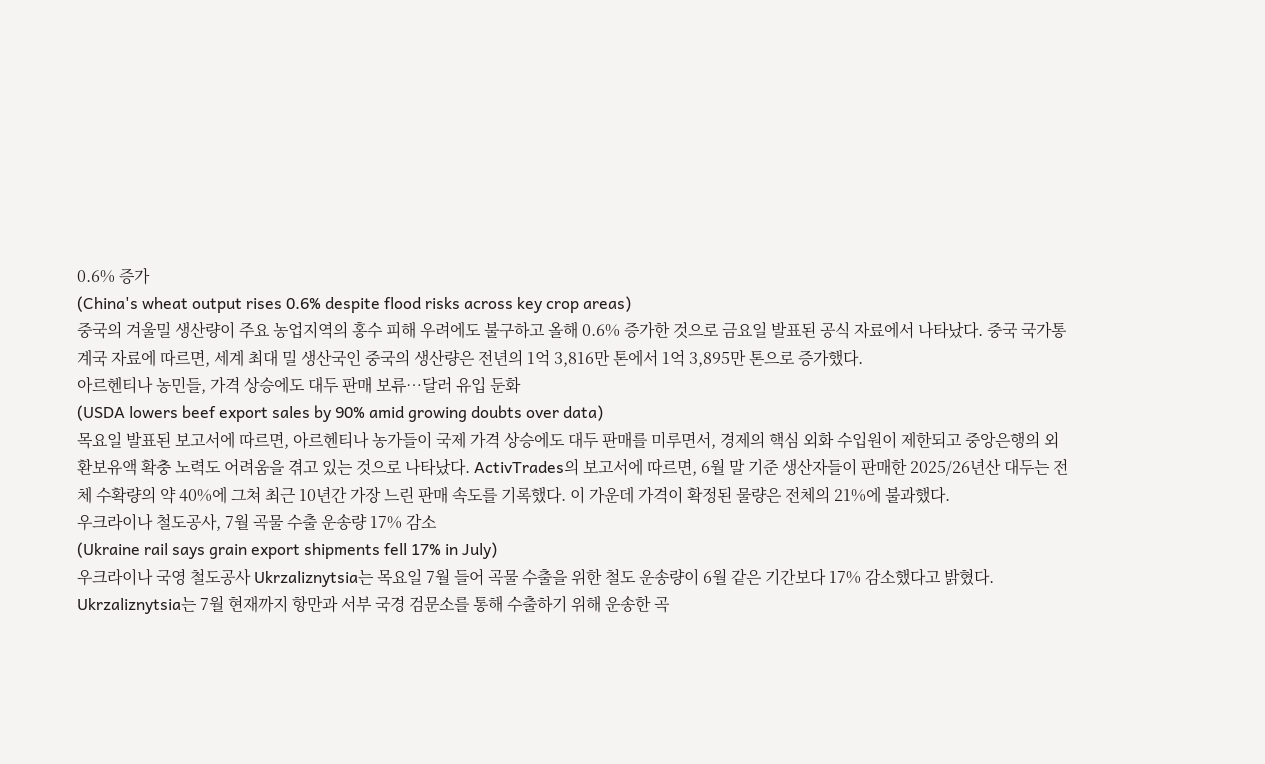0.6% 증가
(China's wheat output rises 0.6% despite flood risks across key crop areas)
중국의 겨울밀 생산량이 주요 농업지역의 홍수 피해 우려에도 불구하고 올해 0.6% 증가한 것으로 금요일 발표된 공식 자료에서 나타났다. 중국 국가통계국 자료에 따르면, 세계 최대 밀 생산국인 중국의 생산량은 전년의 1억 3,816만 톤에서 1억 3,895만 톤으로 증가했다.
아르헨티나 농민들, 가격 상승에도 대두 판매 보류…달러 유입 둔화
(USDA lowers beef export sales by 90% amid growing doubts over data)
목요일 발표된 보고서에 따르면, 아르헨티나 농가들이 국제 가격 상승에도 대두 판매를 미루면서, 경제의 핵심 외화 수입원이 제한되고 중앙은행의 외환보유액 확충 노력도 어려움을 겪고 있는 것으로 나타났다. ActivTrades의 보고서에 따르면, 6월 말 기준 생산자들이 판매한 2025/26년산 대두는 전체 수확량의 약 40%에 그쳐 최근 10년간 가장 느린 판매 속도를 기록했다. 이 가운데 가격이 확정된 물량은 전체의 21%에 불과했다.
우크라이나 철도공사, 7월 곡물 수출 운송량 17% 감소
(Ukraine rail says grain export shipments fell 17% in July)
우크라이나 국영 철도공사 Ukrzaliznytsia는 목요일 7월 들어 곡물 수출을 위한 철도 운송량이 6월 같은 기간보다 17% 감소했다고 밝혔다. Ukrzaliznytsia는 7월 현재까지 항만과 서부 국경 검문소를 통해 수출하기 위해 운송한 곡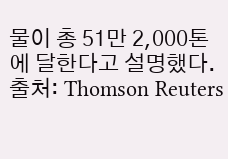물이 총 51만 2,000톤에 달한다고 설명했다.
출처: Thomson Reuters